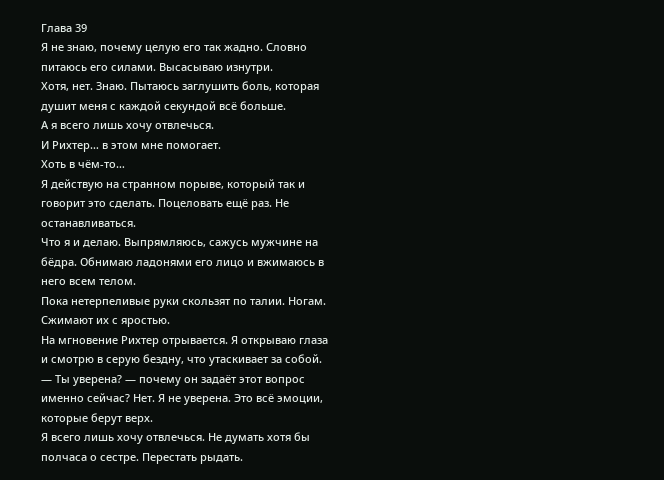Глава 39
Я не знаю, почему целую его так жадно. Словно питаюсь его силами. Высасываю изнутри.
Хотя, нет. Знаю. Пытаюсь заглушить боль, которая душит меня с каждой секундой всё больше.
А я всего лишь хочу отвлечься.
И Рихтер… в этом мне помогает.
Хоть в чём-то…
Я действую на странном порыве, который так и говорит это сделать. Поцеловать ещё раз. Не останавливаться.
Что я и делаю. Выпрямляюсь, сажусь мужчине на бёдра. Обнимаю ладонями его лицо и вжимаюсь в него всем телом.
Пока нетерпеливые руки скользят по талии. Ногам. Сжимают их с яростью.
На мгновение Рихтер отрывается. Я открываю глаза и смотрю в серую бездну, что утаскивает за собой.
— Ты уверена? — почему он задаёт этот вопрос именно сейчас? Нет. Я не уверена. Это всё эмоции, которые берут верх.
Я всего лишь хочу отвлечься. Не думать хотя бы полчаса о сестре. Перестать рыдать.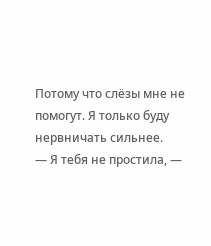Потому что слёзы мне не помогут. Я только буду нервничать сильнее.
— Я тебя не простила, —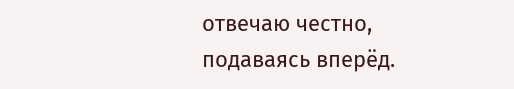отвечаю честно, подаваясь вперёд.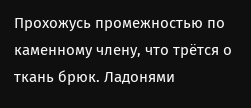Прохожусь промежностью по каменному члену, что трётся о ткань брюк. Ладонями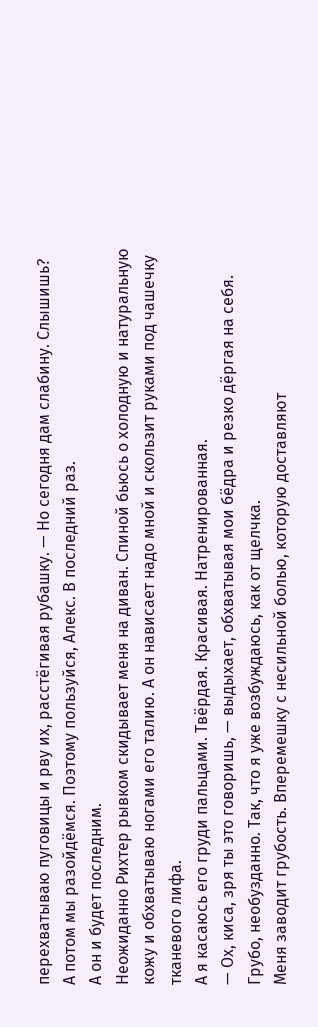перехватываю пуговицы и рву их, расстёгивая рубашку. — Но сегодня дам слабину. Слышишь? А потом мы разойдёмся. Поэтому пользуйся, Алекс. В последний раз.
А он и будет последним.
Неожиданно Рихтер рывком скидывает меня на диван. Спиной бьюсь о холодную и натуральную кожу и обхватываю ногами его талию. А он нависает надо мной и скользит руками под чашечку тканевого лифа.
А я касаюсь его груди пальцами. Твёрдая. Красивая. Натренированная.
— Ох, киса, зря ты это говоришь, — выдыхает, обхватывая мои бёдра и резко дёргая на себя. Грубо, необузданно. Так, что я уже возбуждаюсь, как от щелчка.
Меня заводит грубость. Вперемешку с несильной болью, которую доставляют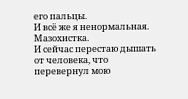его пальцы.
И всё же я ненормальная. Мазохистка.
И сейчас перестаю дышать от человека, что перевернул мою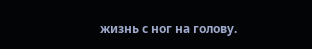жизнь с ног на голову.